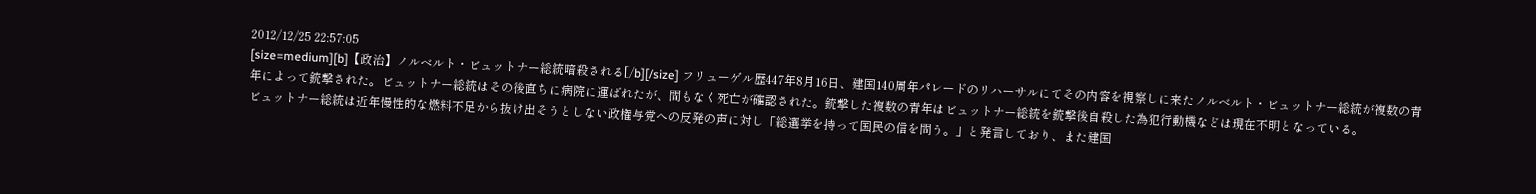2012/12/25 22:57:05
[size=medium][b]【政治】ノルベルト・ビュットナー総統暗殺される[/b][/size] フリューゲル歴447年8月16日、建国140周年パレードのリハーサルにてその内容を視察しに来たノルベルト・ビュットナー総統が複数の青年によって銃撃された。ビュットナー総統はその後直ちに病院に運ばれたが、間もなく死亡が確認された。銃撃した複数の青年はビュットナー総統を銃撃後自殺した為犯行動機などは現在不明となっている。
ビュットナー総統は近年慢性的な燃料不足から抜け出そうとしない政権与党への反発の声に対し「総選挙を持って国民の信を問う。」と発言しており、また建国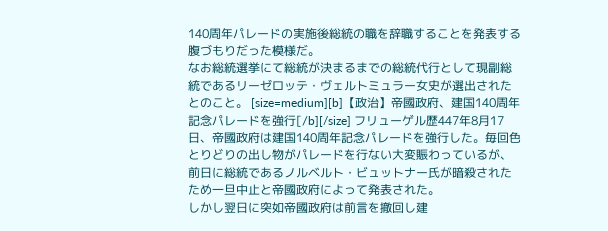140周年パレードの実施後総統の職を辞職することを発表する腹づもりだった模様だ。
なお総統選挙にて総統が決まるまでの総統代行として現副総統であるリーゼロッテ・ヴェルトミュラー女史が選出されたとのこと。 [size=medium][b]【政治】帝國政府、建国140周年記念パレードを強行[/b][/size] フリューゲル歴447年8月17日、帝國政府は建国140周年記念パレードを強行した。毎回色とりどりの出し物がパレードを行ない大変賑わっているが、前日に総統であるノルベルト・ビュットナー氏が暗殺されたため一旦中止と帝國政府によって発表された。
しかし翌日に突如帝國政府は前言を撤回し建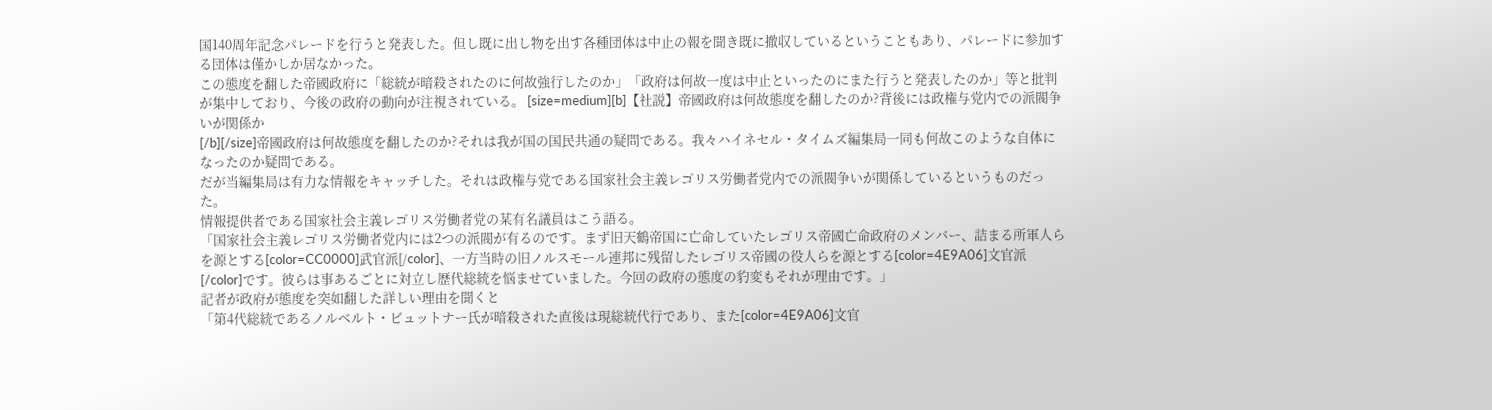国140周年記念パレードを行うと発表した。但し既に出し物を出す各種団体は中止の報を聞き既に撤収しているということもあり、パレードに参加する団体は僅かしか居なかった。
この態度を翻した帝國政府に「総統が暗殺されたのに何故強行したのか」「政府は何故一度は中止といったのにまた行うと発表したのか」等と批判が集中しており、今後の政府の動向が注視されている。 [size=medium][b]【社説】帝國政府は何故態度を翻したのか?背後には政権与党内での派閥争いが関係か
[/b][/size]帝國政府は何故態度を翻したのか?それは我が国の国民共通の疑問である。我々ハイネセル・タイムズ編集局一同も何故このような自体になったのか疑問である。
だが当編集局は有力な情報をキャッチした。それは政権与党である国家社会主義レゴリス労働者党内での派閥争いが関係しているというものだった。
情報提供者である国家社会主義レゴリス労働者党の某有名議員はこう語る。
「国家社会主義レゴリス労働者党内には2つの派閥が有るのです。まず旧天鶴帝国に亡命していたレゴリス帝國亡命政府のメンバー、詰まる所軍人らを源とする[color=CC0000]武官派[/color]、一方当時の旧ノルスモール連邦に残留したレゴリス帝國の役人らを源とする[color=4E9A06]文官派[/color]です。彼らは事あるごとに対立し歴代総統を悩ませていました。今回の政府の態度の豹変もそれが理由です。」
記者が政府が態度を突如翻した詳しい理由を聞くと
「第4代総統であるノルベルト・ビュットナー氏が暗殺された直後は現総統代行であり、また[color=4E9A06]文官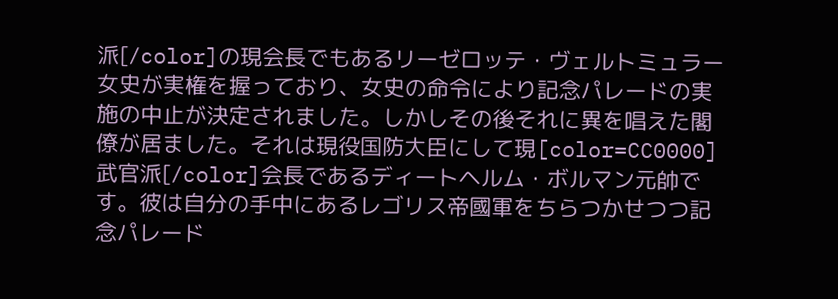派[/color]の現会長でもあるリーゼロッテ・ヴェルトミュラー女史が実権を握っており、女史の命令により記念パレードの実施の中止が決定されました。しかしその後それに異を唱えた閣僚が居ました。それは現役国防大臣にして現[color=CC0000]武官派[/color]会長であるディートヘルム・ボルマン元帥です。彼は自分の手中にあるレゴリス帝國軍をちらつかせつつ記念パレード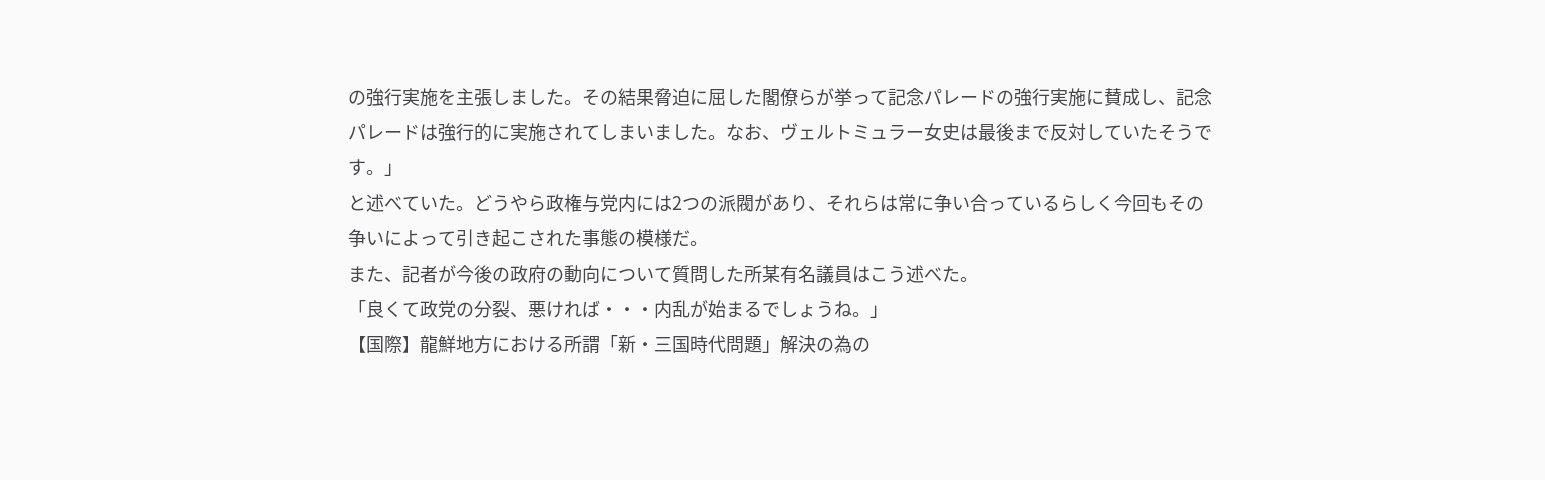の強行実施を主張しました。その結果脅迫に屈した閣僚らが挙って記念パレードの強行実施に賛成し、記念パレードは強行的に実施されてしまいました。なお、ヴェルトミュラー女史は最後まで反対していたそうです。」
と述べていた。どうやら政権与党内には2つの派閥があり、それらは常に争い合っているらしく今回もその争いによって引き起こされた事態の模様だ。
また、記者が今後の政府の動向について質問した所某有名議員はこう述べた。
「良くて政党の分裂、悪ければ・・・内乱が始まるでしょうね。」
【国際】龍鮮地方における所謂「新・三国時代問題」解決の為の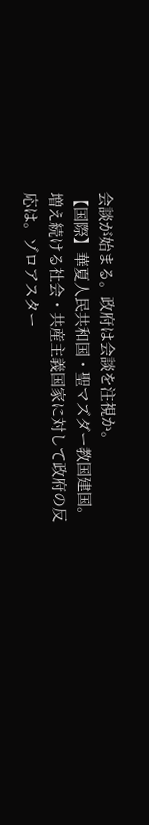会談が始まる。政府は会談を注視か。
【国際】華夏人民共和国・聖マズダー教国建国。増え続ける社会・共産主義国家に対して政府の反応は。ゾロアスター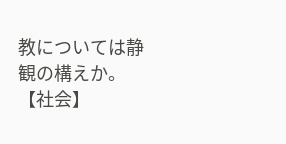教については静観の構えか。
【社会】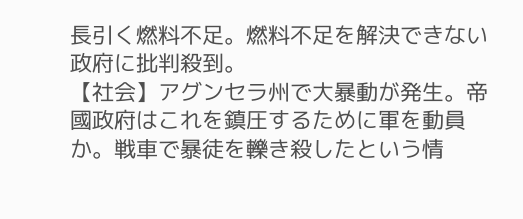長引く燃料不足。燃料不足を解決できない政府に批判殺到。
【社会】アグンセラ州で大暴動が発生。帝國政府はこれを鎮圧するために軍を動員か。戦車で暴徒を轢き殺したという情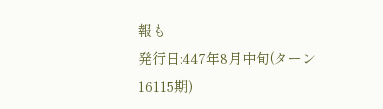報も
発行日:447年8月中旬(ターン16115期)